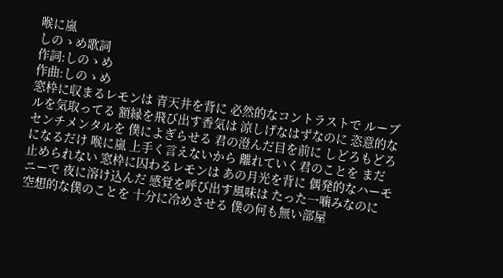喉に嵐
しのゝめ歌詞
作詞:しのゝめ
作曲:しのゝめ
窓枠に収まるレモンは 青天井を背に 必然的なコントラストで ルーブルを気取ってる 額縁を飛び出す香気は 涼しげなはずなのに 恣意的なセンチメンタルを 僕によぎらせる 君の澄んだ目を前に しどろもどろになるだけ 喉に嵐 上手く言えないから 離れていく君のことを まだ止められない 窓枠に囚わるレモンは あの月光を背に 偶発的なハーモニーで 夜に溶け込んだ 感覚を呼び出す風味は たった一噛みなのに 空想的な僕のことを 十分に冷めさせる 僕の何も無い部屋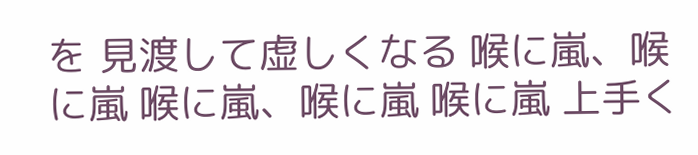を 見渡して虚しくなる 喉に嵐、喉に嵐 喉に嵐、喉に嵐 喉に嵐 上手く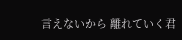言えないから 離れていく君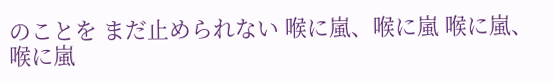のことを まだ止められない 喉に嵐、喉に嵐 喉に嵐、喉に嵐